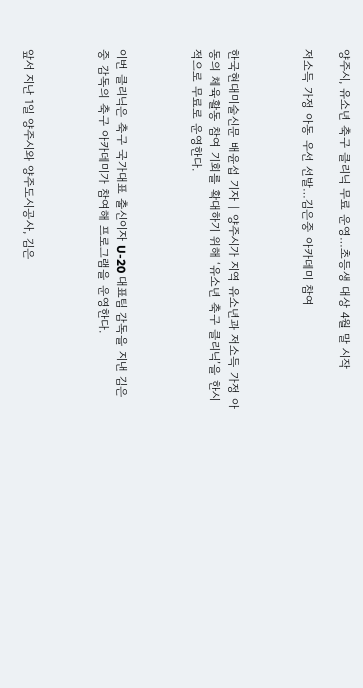양주시, 유소년 축구 클리닉 무료 운영…초등생 대상 4월 말 시작

저소득 가정 아동 우선 선발…김은중 아카데미 참여



한국현대미술신문 배윤섭 기자 | 양주시가 지역 유소년과 저소득 가정 아동의 체육활동 참여 기회를 확대하기 위해 ‘유소년 축구 클리닉’을 한시적으로 무료로 운영한다.



이번 클리닉은 축구 국가대표 출신이자 U-20 대표팀 감독을 지낸 김은중 감독의 축구 아카데미가 참여해 프로그램을 운영한다.



앞서 지난 1일 양주시와 양주도시공사, 김은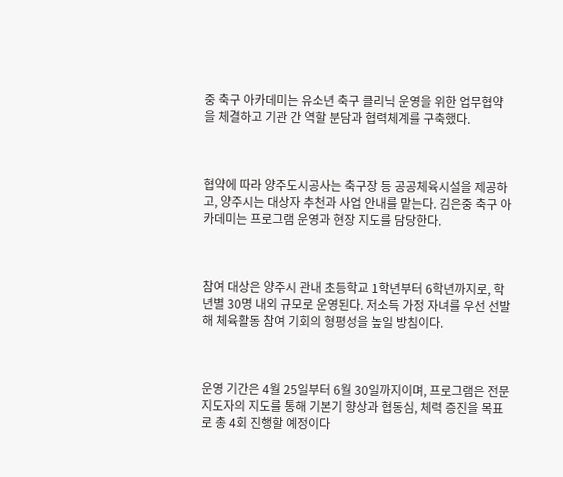중 축구 아카데미는 유소년 축구 클리닉 운영을 위한 업무협약을 체결하고 기관 간 역할 분담과 협력체계를 구축했다.



협약에 따라 양주도시공사는 축구장 등 공공체육시설을 제공하고, 양주시는 대상자 추천과 사업 안내를 맡는다. 김은중 축구 아카데미는 프로그램 운영과 현장 지도를 담당한다.



참여 대상은 양주시 관내 초등학교 1학년부터 6학년까지로, 학년별 30명 내외 규모로 운영된다. 저소득 가정 자녀를 우선 선발해 체육활동 참여 기회의 형평성을 높일 방침이다.



운영 기간은 4월 25일부터 6월 30일까지이며, 프로그램은 전문 지도자의 지도를 통해 기본기 향상과 협동심, 체력 증진을 목표로 총 4회 진행할 예정이다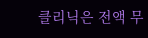클리닉은 전액 무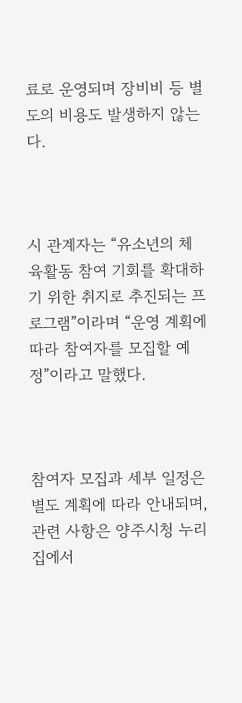료로 운영되며 장비비 등 별도의 비용도 발생하지 않는다.



시 관계자는 “유소년의 체육활동 참여 기회를 확대하기 위한 취지로 추진되는 프로그램”이라며 “운영 계획에 따라 참여자를 모집할 예정”이라고 말했다.



참여자 모집과 세부 일정은 별도 계획에 따라 안내되며, 관련 사항은 양주시청 누리집에서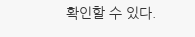확인할 수 있다.